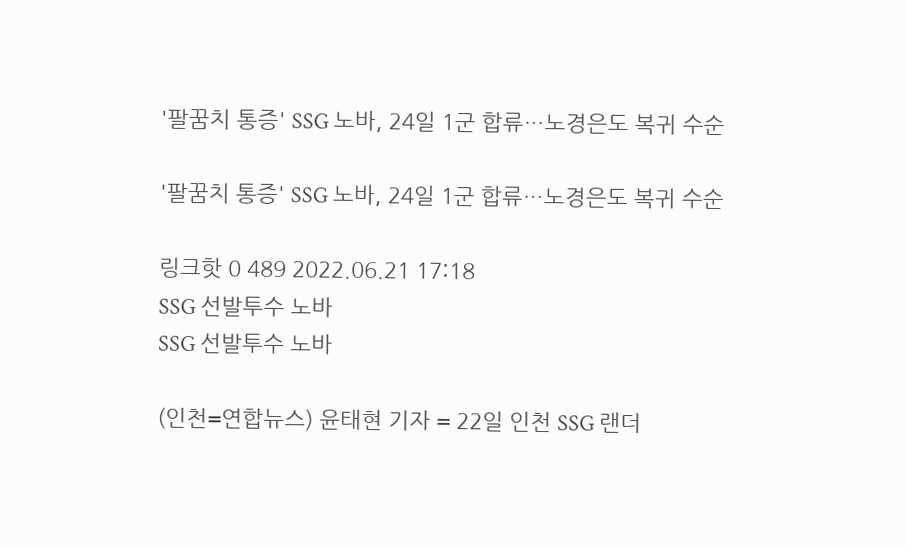'팔꿈치 통증' SSG 노바, 24일 1군 합류…노경은도 복귀 수순

'팔꿈치 통증' SSG 노바, 24일 1군 합류…노경은도 복귀 수순

링크핫 0 489 2022.06.21 17:18
SSG 선발투수 노바
SSG 선발투수 노바

(인천=연합뉴스) 윤태현 기자 = 22일 인천 SSG 랜더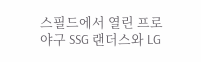스필드에서 열린 프로야구 SSG 랜더스와 LG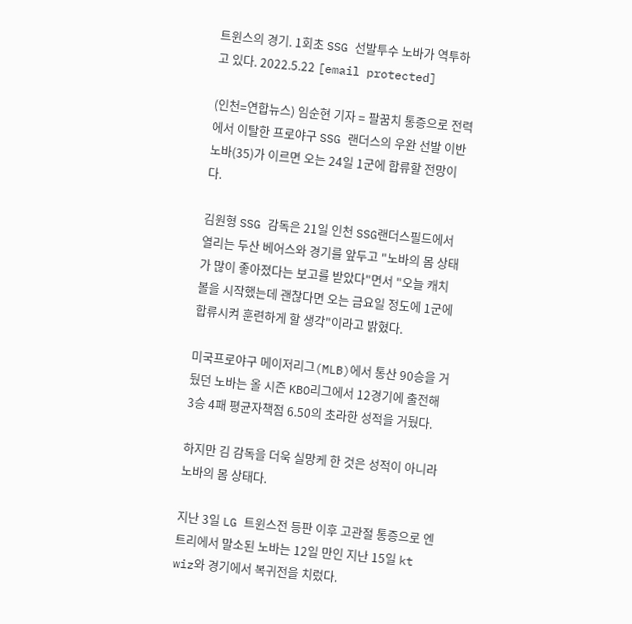트윈스의 경기. 1회초 SSG 선발투수 노바가 역투하고 있다. 2022.5.22 [email protected]

(인천=연합뉴스) 임순현 기자 = 팔꿈치 통증으로 전력에서 이탈한 프로야구 SSG 랜더스의 우완 선발 이반 노바(35)가 이르면 오는 24일 1군에 합류할 전망이다.

김원형 SSG 감독은 21일 인천 SSG랜더스필드에서 열리는 두산 베어스와 경기를 앞두고 "노바의 몸 상태가 많이 좋아졌다는 보고를 받았다"면서 "오늘 캐치볼을 시작했는데 괜찮다면 오는 금요일 정도에 1군에 합류시켜 훈련하게 할 생각"이라고 밝혔다.

미국프로야구 메이저리그(MLB)에서 통산 90승을 거뒀던 노바는 올 시즌 KBO리그에서 12경기에 출전해 3승 4패 평균자책점 6.50의 초라한 성적을 거뒀다.

하지만 김 감독을 더욱 실망케 한 것은 성적이 아니라 노바의 몸 상태다.

지난 3일 LG 트윈스전 등판 이후 고관절 통증으로 엔트리에서 말소된 노바는 12일 만인 지난 15일 kt wiz와 경기에서 복귀전을 치렀다.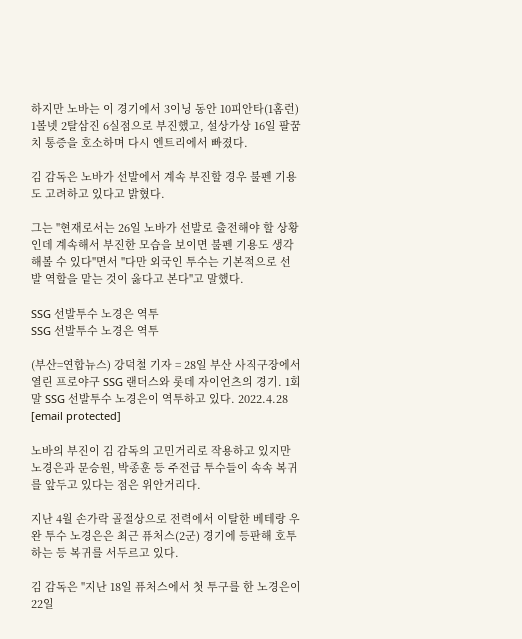하지만 노바는 이 경기에서 3이닝 동안 10피안타(1홈런) 1볼넷 2탈삼진 6실점으로 부진했고, 설상가상 16일 팔꿈치 통증을 호소하며 다시 엔트리에서 빠졌다.

김 감독은 노바가 선발에서 계속 부진할 경우 불펜 기용도 고려하고 있다고 밝혔다.

그는 "현재로서는 26일 노바가 선발로 출전해야 할 상황인데 계속해서 부진한 모습을 보이면 불펜 기용도 생각해볼 수 있다"면서 "다만 외국인 투수는 기본적으로 선발 역할을 맡는 것이 옳다고 본다"고 말했다.

SSG 선발투수 노경은 역투
SSG 선발투수 노경은 역투

(부산=연합뉴스) 강덕철 기자 = 28일 부산 사직구장에서 열린 프로야구 SSG 랜더스와 롯데 자이언츠의 경기. 1회 말 SSG 선발투수 노경은이 역투하고 있다. 2022.4.28 [email protected]

노바의 부진이 김 감독의 고민거리로 작용하고 있지만 노경은과 문승원, 박종훈 등 주전급 투수들이 속속 복귀를 앞두고 있다는 점은 위안거리다.

지난 4월 손가락 골절상으로 전력에서 이탈한 베테랑 우완 투수 노경은은 최근 퓨처스(2군) 경기에 등판해 호투하는 등 복귀를 서두르고 있다.

김 감독은 "지난 18일 퓨처스에서 첫 투구를 한 노경은이 22일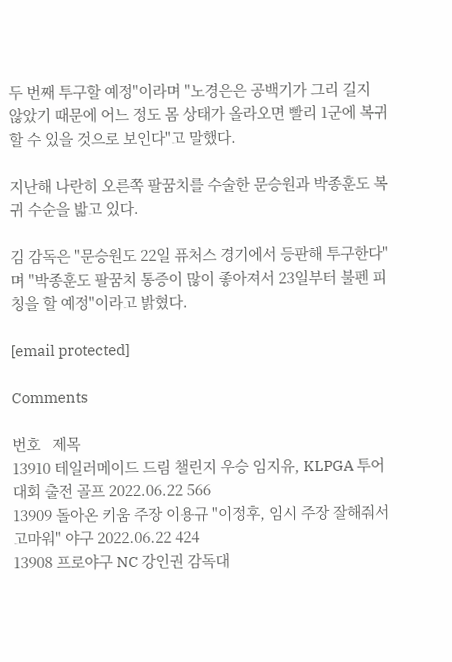두 번째 투구할 예정"이라며 "노경은은 공백기가 그리 길지 않았기 때문에 어느 정도 몸 상태가 올라오면 빨리 1군에 복귀할 수 있을 것으로 보인다"고 말했다.

지난해 나란히 오른쪽 팔꿈치를 수술한 문승원과 박종훈도 복귀 수순을 밟고 있다.

김 감독은 "문승원도 22일 퓨처스 경기에서 등판해 투구한다"며 "박종훈도 팔꿈치 통증이 많이 좋아져서 23일부터 불펜 피칭을 할 예정"이라고 밝혔다.

[email protected]

Comments

번호   제목
13910 테일러메이드 드림 챌린지 우승 임지유, KLPGA 투어 대회 출전 골프 2022.06.22 566
13909 돌아온 키움 주장 이용규 "이정후, 임시 주장 잘해줘서 고마워" 야구 2022.06.22 424
13908 프로야구 NC 강인권 감독대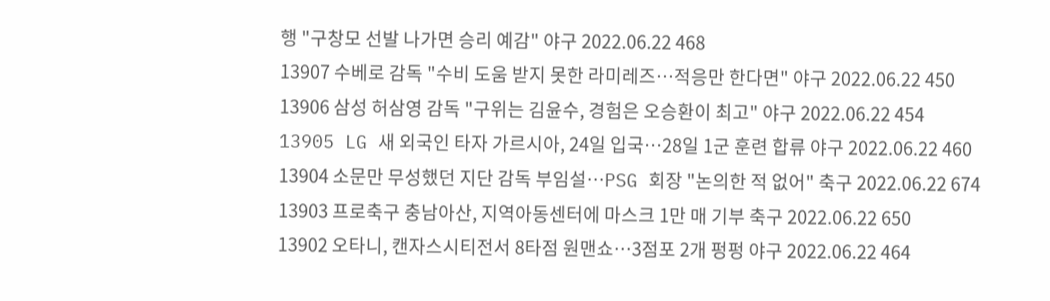행 "구창모 선발 나가면 승리 예감" 야구 2022.06.22 468
13907 수베로 감독 "수비 도움 받지 못한 라미레즈…적응만 한다면" 야구 2022.06.22 450
13906 삼성 허삼영 감독 "구위는 김윤수, 경험은 오승환이 최고" 야구 2022.06.22 454
13905 LG 새 외국인 타자 가르시아, 24일 입국…28일 1군 훈련 합류 야구 2022.06.22 460
13904 소문만 무성했던 지단 감독 부임설…PSG 회장 "논의한 적 없어" 축구 2022.06.22 674
13903 프로축구 충남아산, 지역아동센터에 마스크 1만 매 기부 축구 2022.06.22 650
13902 오타니, 캔자스시티전서 8타점 원맨쇼…3점포 2개 펑펑 야구 2022.06.22 464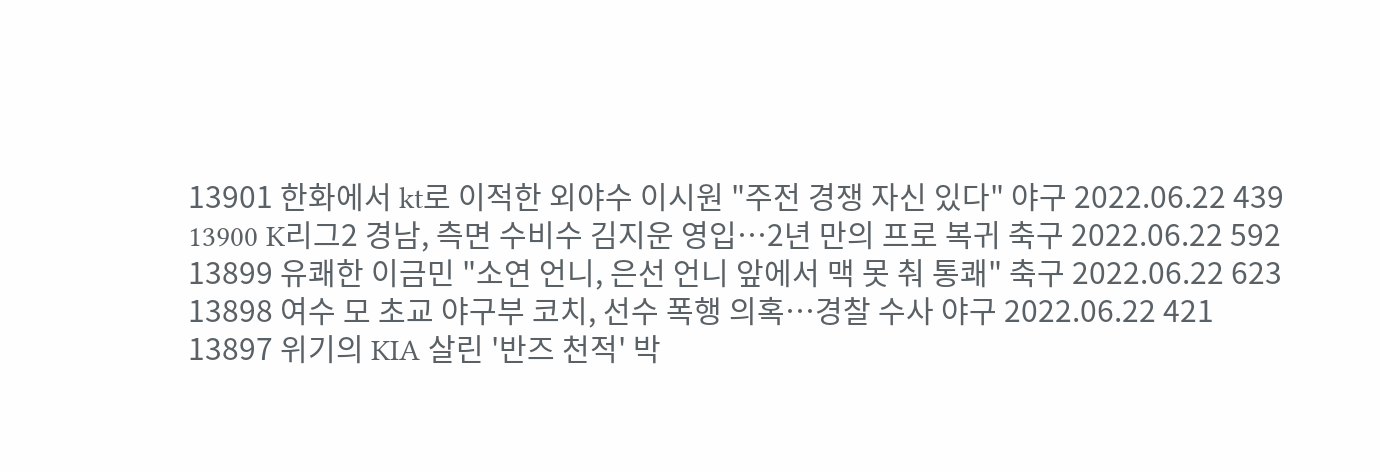13901 한화에서 kt로 이적한 외야수 이시원 "주전 경쟁 자신 있다" 야구 2022.06.22 439
13900 K리그2 경남, 측면 수비수 김지운 영입…2년 만의 프로 복귀 축구 2022.06.22 592
13899 유쾌한 이금민 "소연 언니, 은선 언니 앞에서 맥 못 춰 통쾌" 축구 2022.06.22 623
13898 여수 모 초교 야구부 코치, 선수 폭행 의혹…경찰 수사 야구 2022.06.22 421
13897 위기의 KIA 살린 '반즈 천적' 박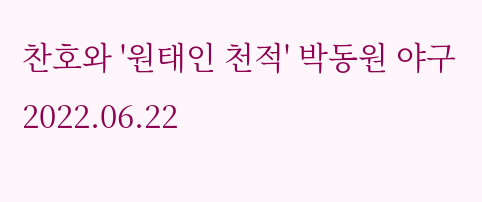찬호와 '원태인 천적' 박동원 야구 2022.06.22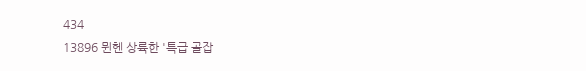434
13896 뮌헨 상륙한 '특급 골잡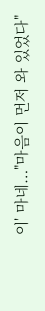이' 마네…"마음이 먼저 와 있었다"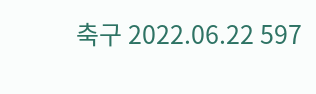축구 2022.06.22 597